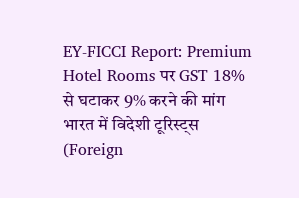EY-FICCI Report: Premium Hotel Rooms पर GST 18% से घटाकर 9% करने की मांग
भारत में विदेशी टूरिस्ट्स (Foreign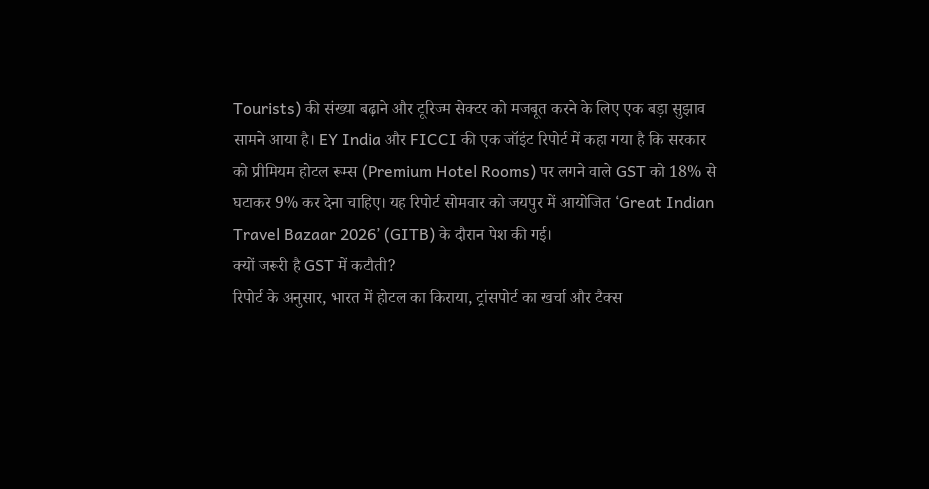Tourists) की संख्या बढ़ाने और टूरिज्म सेक्टर को मजबूत करने के लिए एक बड़ा सुझाव सामने आया है। EY India और FICCI की एक जॉइंट रिपोर्ट में कहा गया है कि सरकार को प्रीमियम होटल रूम्स (Premium Hotel Rooms) पर लगने वाले GST को 18% से घटाकर 9% कर देना चाहिए। यह रिपोर्ट सोमवार को जयपुर में आयोजित ‘Great Indian Travel Bazaar 2026’ (GITB) के दौरान पेश की गई।
क्यों जरूरी है GST में कटौती?
रिपोर्ट के अनुसार, भारत में होटल का किराया, ट्रांसपोर्ट का खर्चा और टैक्स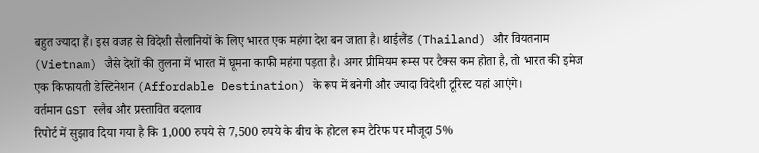बहुत ज्यादा हैं। इस वजह से विदेशी सैलानियों के लिए भारत एक महंगा देश बन जाता है। थाईलैंड (Thailand) और वियतनाम (Vietnam) जैसे देशों की तुलना में भारत में घूमना काफी महंगा पड़ता है। अगर प्रीमियम रूम्स पर टैक्स कम होता है, तो भारत की इमेज एक किफायती डेस्टिनेशन (Affordable Destination) के रूप में बनेगी और ज्यादा विदेशी टूरिस्ट यहां आएंगे।
वर्तमान GST स्लैब और प्रस्तावित बदलाव
रिपोर्ट में सुझाव दिया गया है कि 1,000 रुपये से 7,500 रुपये के बीच के होटल रूम टैरिफ पर मौजूदा 5%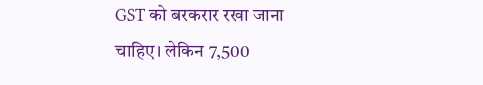GST को बरकरार रखा जाना चाहिए। लेकिन 7,500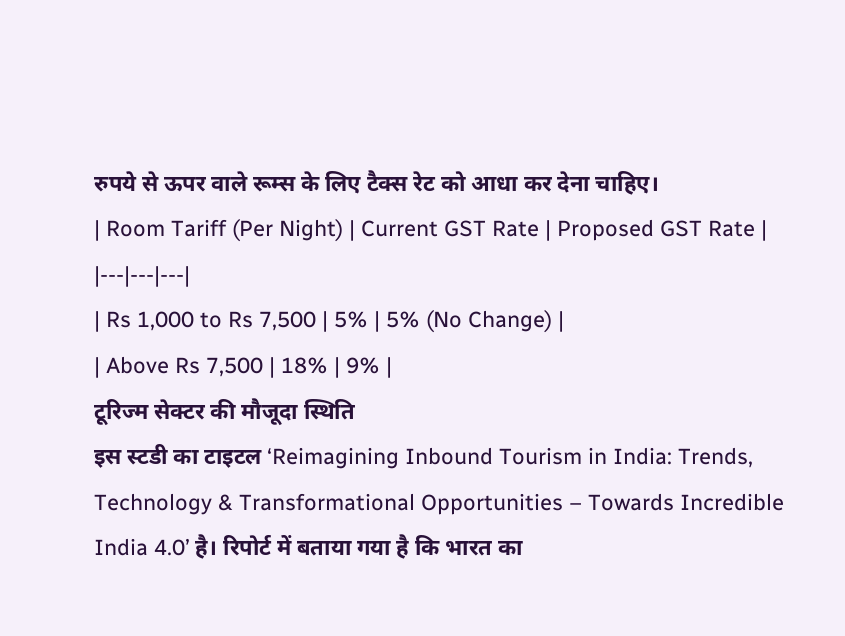रुपये से ऊपर वाले रूम्स के लिए टैक्स रेट को आधा कर देना चाहिए।
| Room Tariff (Per Night) | Current GST Rate | Proposed GST Rate |
|---|---|---|
| Rs 1,000 to Rs 7,500 | 5% | 5% (No Change) |
| Above Rs 7,500 | 18% | 9% |
टूरिज्म सेक्टर की मौजूदा स्थिति
इस स्टडी का टाइटल ‘Reimagining Inbound Tourism in India: Trends, Technology & Transformational Opportunities – Towards Incredible India 4.0’ है। रिपोर्ट में बताया गया है कि भारत का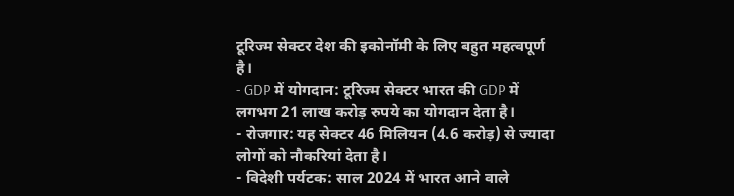टूरिज्म सेक्टर देश की इकोनॉमी के लिए बहुत महत्वपूर्ण है।
- GDP में योगदान: टूरिज्म सेक्टर भारत की GDP में लगभग 21 लाख करोड़ रुपये का योगदान देता है।
- रोजगार: यह सेक्टर 46 मिलियन (4.6 करोड़) से ज्यादा लोगों को नौकरियां देता है।
- विदेशी पर्यटक: साल 2024 में भारत आने वाले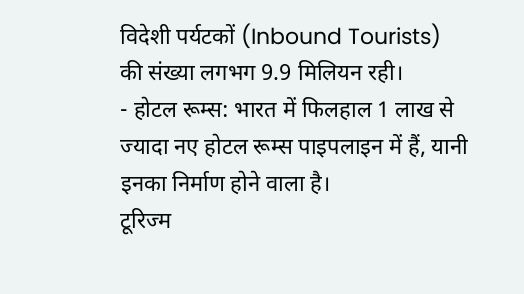विदेशी पर्यटकों (Inbound Tourists) की संख्या लगभग 9.9 मिलियन रही।
- होटल रूम्स: भारत में फिलहाल 1 लाख से ज्यादा नए होटल रूम्स पाइपलाइन में हैं, यानी इनका निर्माण होने वाला है।
टूरिज्म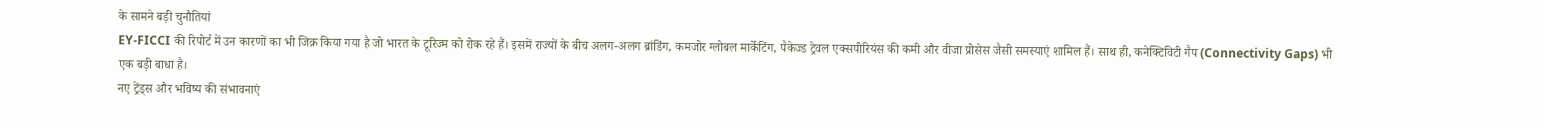के सामने बड़ी चुनौतियां
EY-FICCI की रिपोर्ट में उन कारणों का भी जिक्र किया गया है जो भारत के टूरिज्म को रोक रहे हैं। इसमें राज्यों के बीच अलग-अलग ब्रांडिंग, कमजोर ग्लोबल मार्केटिंग, पैकेज्ड ट्रेवल एक्सपीरियंस की कमी और वीजा प्रोसेस जैसी समस्याएं शामिल हैं। साथ ही, कनेक्टिविटी गैप (Connectivity Gaps) भी एक बड़ी बाधा है।
नए ट्रेंड्स और भविष्य की संभावनाएं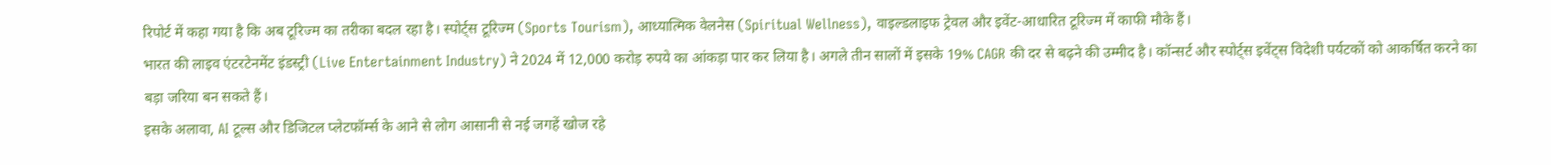रिपोर्ट में कहा गया है कि अब टूरिज्म का तरीका बदल रहा है। स्पोर्ट्स टूरिज्म (Sports Tourism), आध्यात्मिक वेलनेस (Spiritual Wellness), वाइल्डलाइफ ट्रेवल और इवेंट-आधारित टूरिज्म में काफी मौके हैं।
भारत की लाइव एंटरटेनमेंट इंडस्ट्री (Live Entertainment Industry) ने 2024 में 12,000 करोड़ रुपये का आंकड़ा पार कर लिया है। अगले तीन सालों में इसके 19% CAGR की दर से बढ़ने की उम्मीद है। कॉन्सर्ट और स्पोर्ट्स इवेंट्स विदेशी पर्यटकों को आकर्षित करने का बड़ा जरिया बन सकते हैं।
इसके अलावा, AI टूल्स और डिजिटल प्लेटफॉर्म्स के आने से लोग आसानी से नई जगहें खोज रहे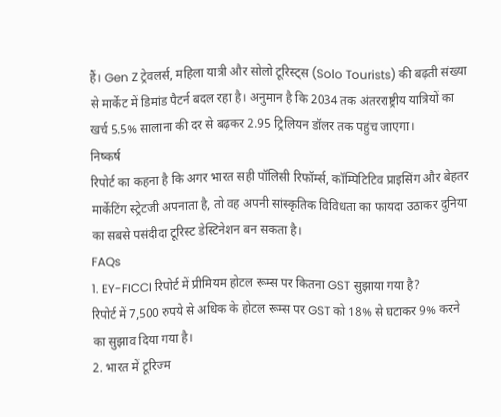हैं। Gen Z ट्रेवलर्स, महिला यात्री और सोलो टूरिस्ट्स (Solo Tourists) की बढ़ती संख्या से मार्केट में डिमांड पैटर्न बदल रहा है। अनुमान है कि 2034 तक अंतरराष्ट्रीय यात्रियों का खर्च 5.5% सालाना की दर से बढ़कर 2.95 ट्रिलियन डॉलर तक पहुंच जाएगा।
निष्कर्ष
रिपोर्ट का कहना है कि अगर भारत सही पॉलिसी रिफॉर्म्स, कॉम्पिटिटिव प्राइसिंग और बेहतर मार्केटिंग स्ट्रेटजी अपनाता है, तो वह अपनी सांस्कृतिक विविधता का फायदा उठाकर दुनिया का सबसे पसंदीदा टूरिस्ट डेस्टिनेशन बन सकता है।
FAQs
1. EY-FICCI रिपोर्ट में प्रीमियम होटल रूम्स पर कितना GST सुझाया गया है?
रिपोर्ट में 7,500 रुपये से अधिक के होटल रूम्स पर GST को 18% से घटाकर 9% करने का सुझाव दिया गया है।
2. भारत में टूरिज्म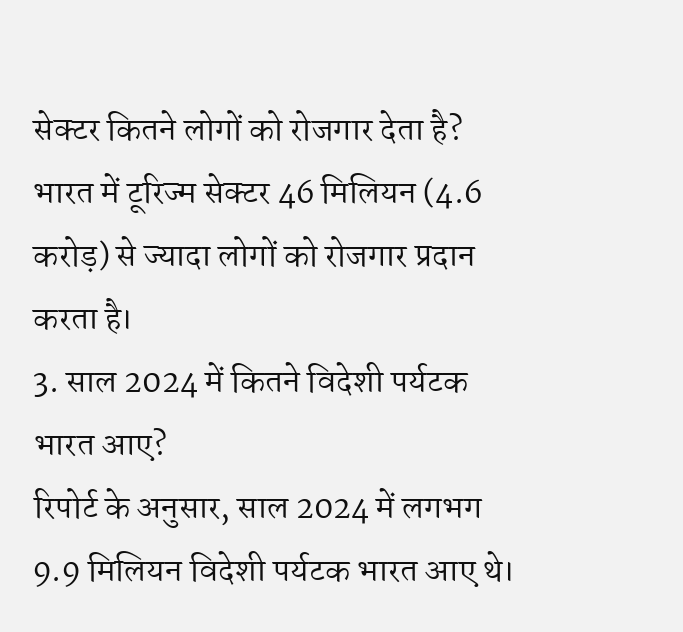सेक्टर कितने लोगों को रोजगार देता है?
भारत में टूरिज्म सेक्टर 46 मिलियन (4.6 करोड़) से ज्यादा लोगों को रोजगार प्रदान करता है।
3. साल 2024 में कितने विदेशी पर्यटक भारत आए?
रिपोर्ट के अनुसार, साल 2024 में लगभग 9.9 मिलियन विदेशी पर्यटक भारत आए थे।